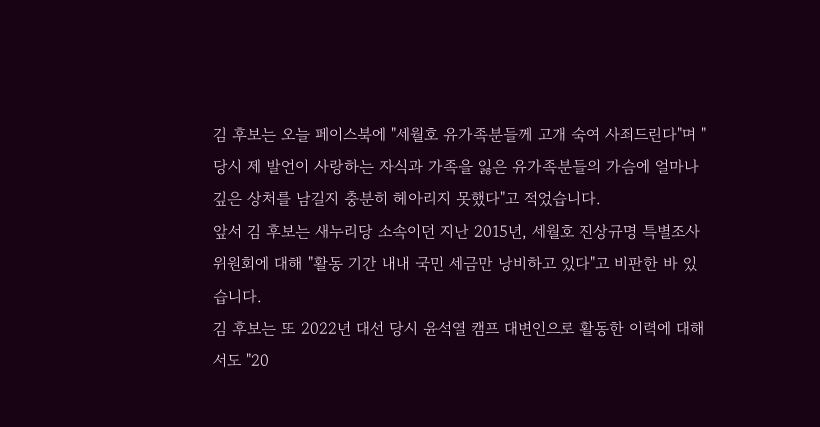김 후보는 오늘 페이스북에 "세월호 유가족분들께 고개 숙여 사죄드린다"며 "당시 제 발언이 사랑하는 자식과 가족을 잃은 유가족분들의 가슴에 얼마나 깊은 상처를 남길지 충분히 헤아리지 못했다"고 적었습니다.
앞서 김 후보는 새누리당 소속이던 지난 2015년, 세월호 진상규명 특별조사위원회에 대해 "활동 기간 내내 국민 세금만 낭비하고 있다"고 비판한 바 있습니다.
김 후보는 또 2022년 대선 당시 윤석열 캠프 대변인으로 활동한 이력에 대해서도 "20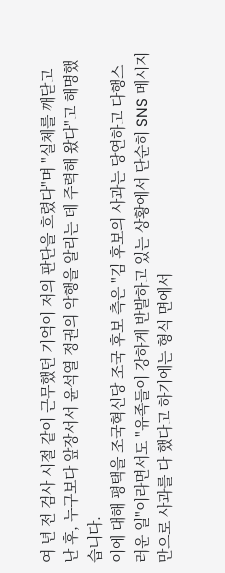여 년 전 검사 시절 같이 근무했던 기억이 저의 판단을 흐렸다"며 "실체를 깨닫고 난 후, 누구보다 앞장서서 윤석열 정권의 악행을 알리는 데 주력해 왔다"고 해명했습니다.
이에 대해 평택을 조국혁신당 조국 후보 측은 "김 후보의 사과는 당연하고 다행스러운 일"이라면서도 "유족들이 강하게 반발하고 있는 상황에서 단순히 SNS 메시지만으로 사과를 다 했다고 하기에는 형식 면에서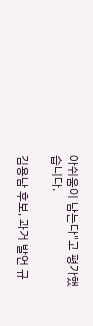아쉬움이 남는다"고 평가했습니다.

김용남 후보, 과거 발언 규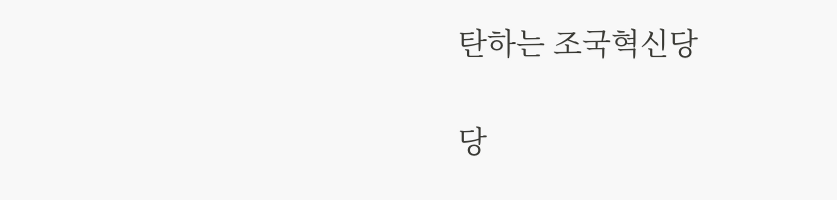탄하는 조국혁신당

당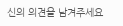신의 의견을 남겨주세요